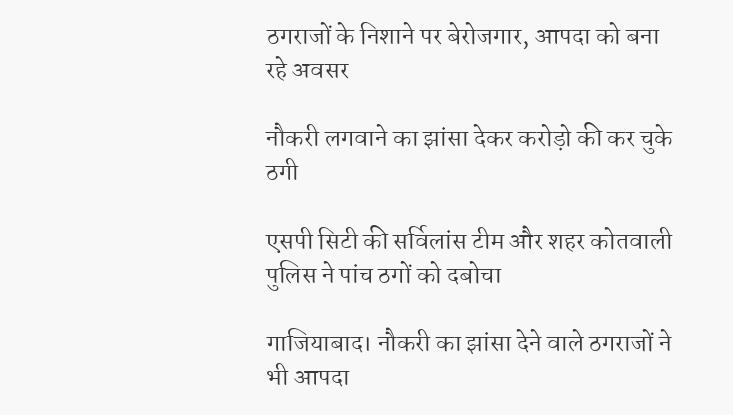ठगराजों के निशाने पर बेरोजगार, आपदा को बना रहे अवसर

नौकरी लगवाने का झांसा देकर करोड़ो की कर चुके ठगी

एसपी सिटी की सर्विलांस टीम और शहर कोतवाली पुलिस ने पांच ठगों को दबोचा

गाजियाबाद। नौकरी का झांसा देने वाले ठगराजों ने भी आपदा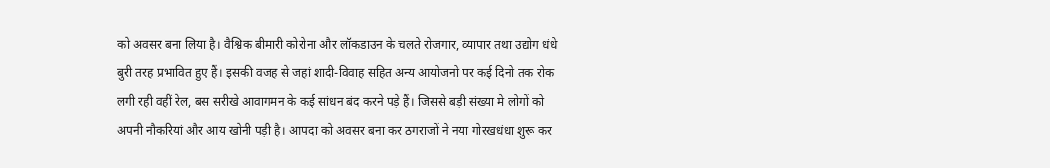को अवसर बना लिया है। वैश्विक बीमारी कोरोना और लॉकडाउन के चलते रोजगार, व्यापार तथा उद्योग धंधे बुरी तरह प्रभावित हुए हैं। इसकी वजह से जहां शादी-विवाह सहित अन्य आयोजनो पर कई दिनो तक रोक लगी रही वहीं रेल, बस सरीखे आवागमन के कई सांधन बंद करने पड़े हैं। जिससे बड़ी संख्या मे लोगों को अपनी नौकरियां और आय खोनी पड़ी है। आपदा को अवसर बना कर ठगराजों ने नया गोरखधंधा शुरू कर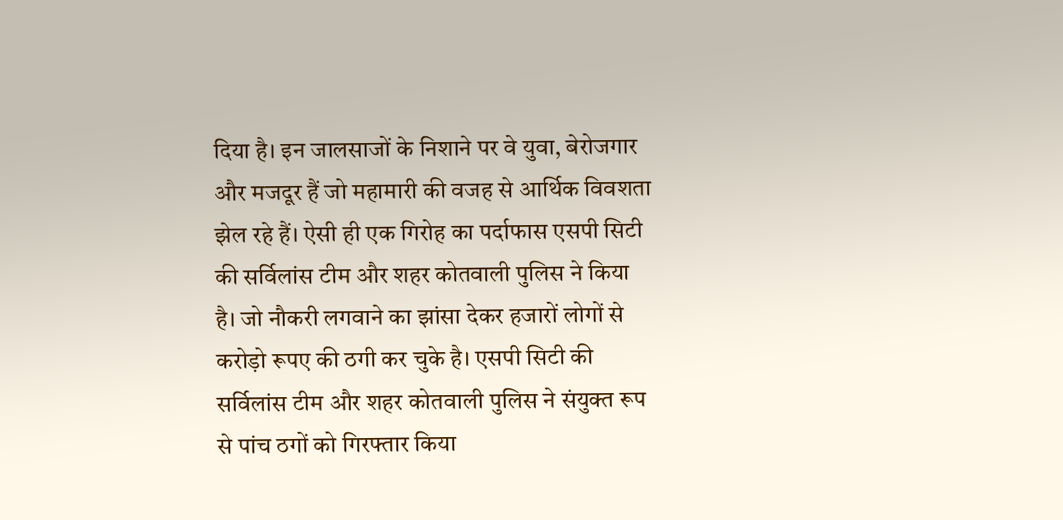दिया है। इन जालसाजों के निशाने पर वे युवा, बेरोजगार और मजदूर हैं जो महामारी की वजह से आर्थिक विवशता झेल रहे हैं। ऐसी ही एक गिरोह का पर्दाफास एसपी सिटी की सर्विलांस टीम और शहर कोतवाली पुलिस ने किया है। जो नौकरी लगवाने का झांसा देकर हजारों लोगों से करोड़ो रूपए की ठगी कर चुके है। एसपी सिटी की सर्विलांस टीम और शहर कोतवाली पुलिस ने संयुक्त रूप से पांच ठगों को गिरफ्तार किया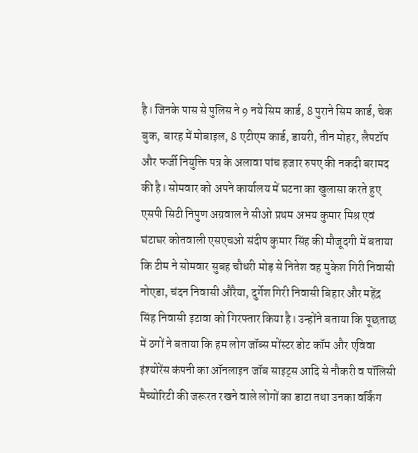है। जिनके पास से पुलिस ने 9 नये सिम कार्ड, 8 पुराने सिम कार्ड, चेक बुक, बारह में मोबाइल, 8 एटीएम कार्ड, डायरी, तीन मोहर, लैपटॉप और फर्जी नियुक्ति पत्र के अलावा पांच हजार रुपए की नकदी बरामद की है। सोमवार को अपने कार्यालय में घटना का खुलासा करते हुए एसपी सिटी निपुण अग्रवाल ने सीओ प्रथम अभय कुमार मिश्र एवं घंटाघर कोतवाली एसएचओ संदीप कुमार सिंह की मौजूदगी में बताया कि टीम ने सोमवार सुबह चौधरी मोड़ से नितेश वह मुकेश गिरी निवासी नोएडा, चंदन निवासी औरैया, दुर्गेश गिरी निवासी बिहार और महेंद्र सिंह निवासी इटावा को गिरफ्तार किया है। उन्होंने बताया कि पूछताछ में ठगों ने बताया कि हम लोग जॉब्स मोंस्टर डोट कॉम और एविवा इंश्योरेंस कंपनी का ऑनलाइन जॉब साइट्स आदि से नौकरी व पॉलिसी मैच्योरिटी की जरूरत रखने वाले लोगों का डाटा तथा उनका वर्किंग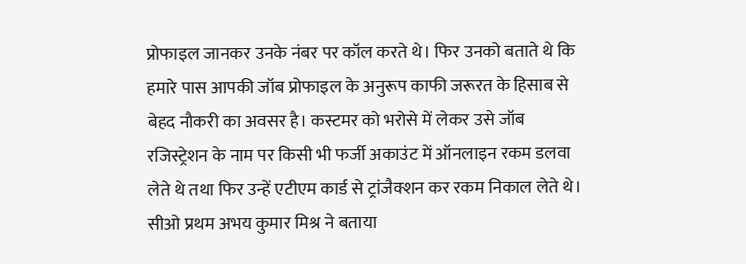प्रोफाइल जानकर उनके नंबर पर कॉल करते थे। फिर उनको बताते थे कि हमारे पास आपकी जॉब प्रोफाइल के अनुरूप काफी जरूरत के हिसाब से बेहद नौकरी का अवसर है। कस्टमर को भरोसे में लेकर उसे जॉब रजिस्ट्रेशन के नाम पर किसी भी फर्जी अकाउंट में ऑनलाइन रकम डलवा लेते थे तथा फिर उन्हें एटीएम कार्ड से ट्रांजैक्शन कर रकम निकाल लेते थे। सीओ प्रथम अभय कुमार मिश्र ने बताया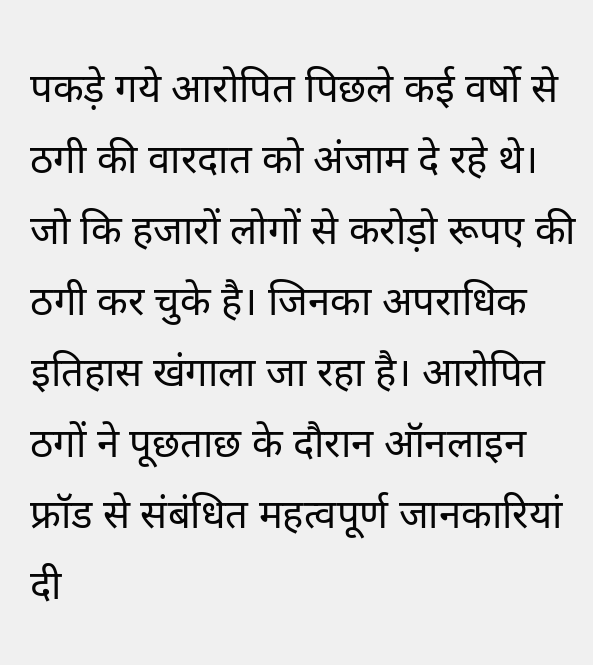पकड़े गये आरोपित पिछले कई वर्षो से ठगी की वारदात को अंजाम दे रहे थे। जो कि हजारों लोगों से करोड़ो रूपए की ठगी कर चुके है। जिनका अपराधिक इतिहास खंगाला जा रहा है। आरोपित ठगों ने पूछताछ के दौरान ऑनलाइन फ्रॉड से संबंधित महत्वपूर्ण जानकारियां दी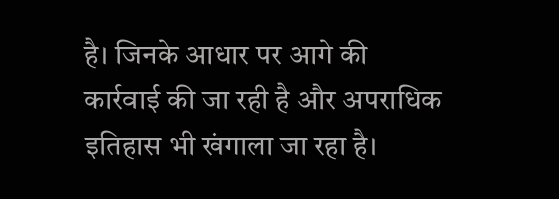है। जिनके आधार पर आगे की कार्रवाई की जा रही है और अपराधिक इतिहास भी खंगाला जा रहा है।